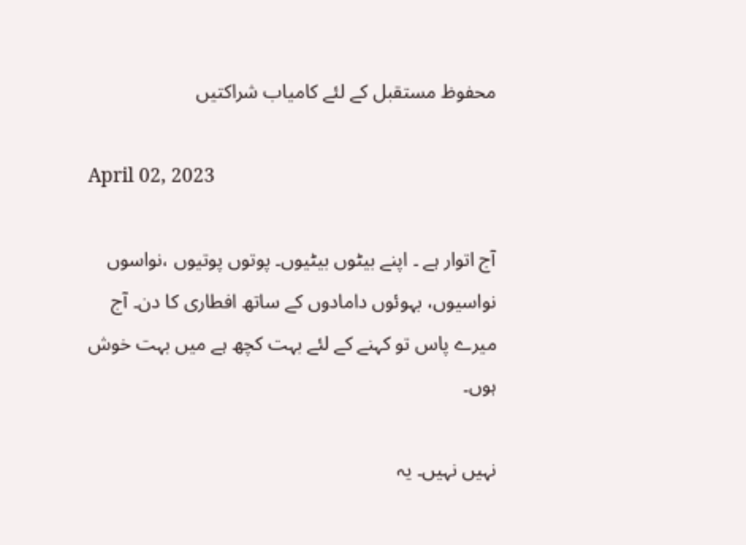محفوظ مستقبل کے لئے کامیاب شراکتیں

April 02, 2023

آج اتوار ہے ۔ اپنے بیٹوں بیٹیوں۔ پوتوں پوتیوں ،نواسوں نواسیوں، بہوئوں دامادوں کے ساتھ افطاری کا دن۔ آج میرے پاس تو کہنے کے لئے بہت کچھ ہے میں بہت خوش ہوں۔

نہیں نہیں۔ یہ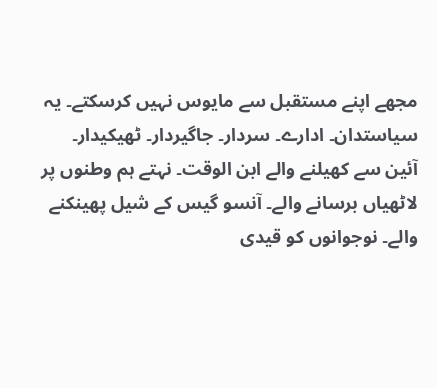مجھے اپنے مستقبل سے مایوس نہیں کرسکتے۔ یہ سیاستدان۔ ادارے۔ سردار۔ جاگیردار۔ ٹھیکیدار۔ آئین سے کھیلنے والے ابن الوقت۔ نہتے ہم وطنوں پر لاٹھیاں برسانے والے۔ آنسو گیس کے شیل پھینکنے والے۔ نوجوانوں کو قیدی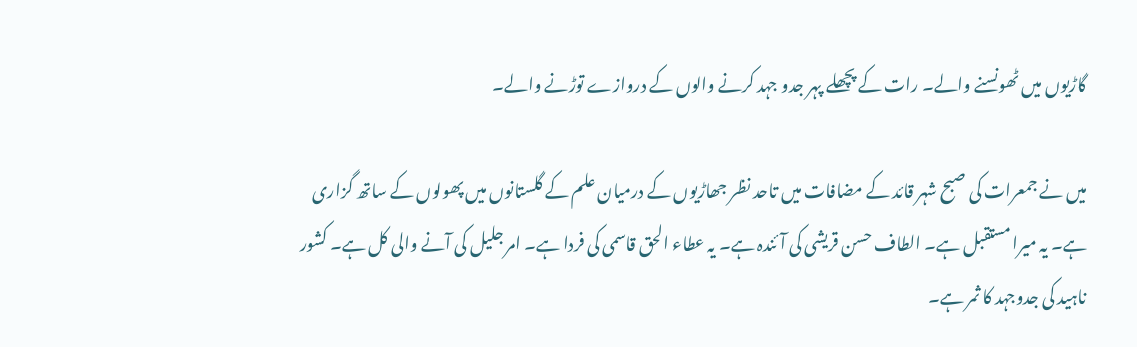گاڑیوں میں ٹھونسنے والے۔ رات کے پچھلے پہر جدو جہد کرنے والوں کے دروازے توڑنے والے۔

میں نے جمعرات کی صبح شہر قائد کے مضافات میں تاحد نظر جھاڑیوں کے درمیان علم کے گلستانوں میں پھولوں کے ساتھ گزاری ہے۔ یہ میرا مستقبل ہے۔ الطاف حسن قریشی کی آئندہ ہے۔ یہ عطاء الحق قاسمی کی فردا ہے۔ امر جلیل کی آنے والی کل ہے۔ کشور ناہید کی جدوجہد کا ثمر ہے۔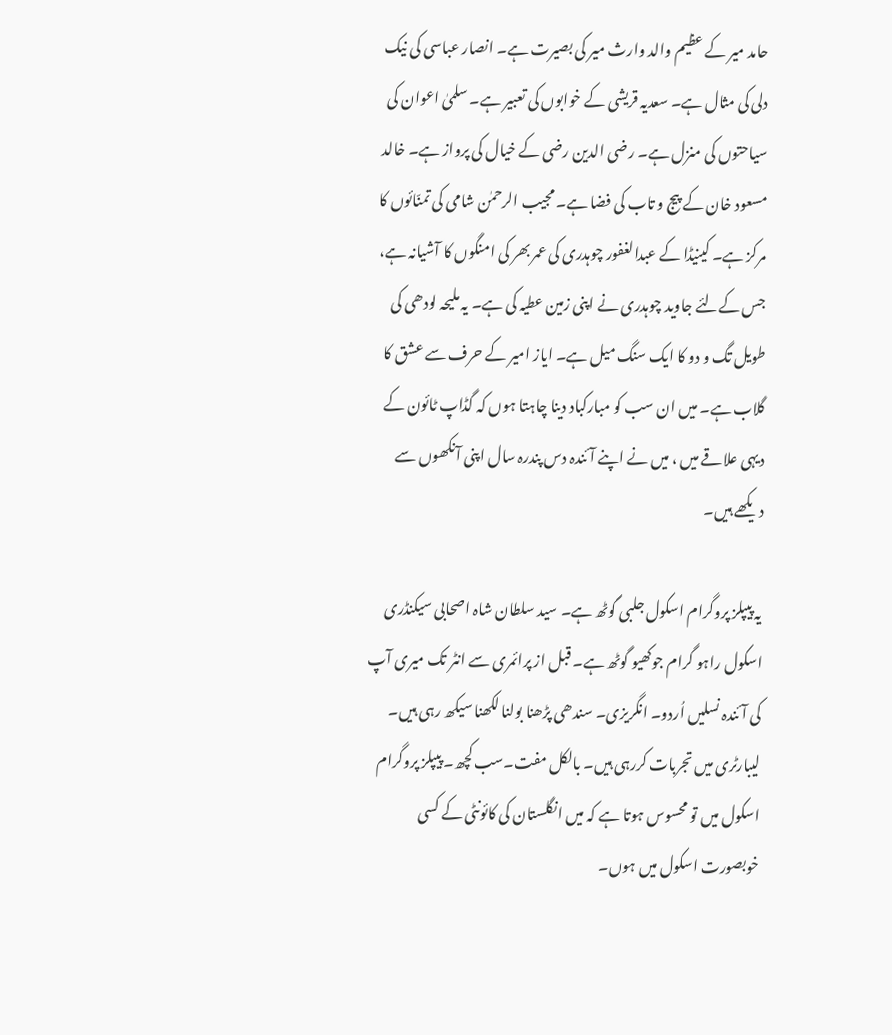حامد میر کے عظیم والد وارث میر کی بصیرت ہے۔ انصار عباسی کی نیک دلی کی مثال ہے۔ سعدیہ قریشی کے خوابوں کی تعبیر ہے۔ سلمیٰ اعوان کی سیاحتوں کی منزل ہے۔ رضی الدین رضی کے خیال کی پرواز ہے۔ خالد مسعود خان کے پیج و تاب کی فضا ہے۔ مجیب الرحمٰن شامی کی تمنّائوں کا مرکز ہے۔ کینیڈا کے عبدالغفور چوہدری کی عمر بھر کی امنگوں کا آشیانہ ہے، جس کےلئے جاوید چوہدری نے اپنی زمین عطیہ کی ہے۔ یہ ملیحہ لودھی کی طویل تگ و دو کا ایک سنگ میل ہے۔ ایاز امیر کے حرف سے عشق کا گلاب ہے۔ میں ان سب کو مبارکباد دینا چاہتا ہوں کہ گڈاپ ٹائون کے دیہی علاقے میں ، میں نے اپنے آئندہ دس پندرہ سال اپنی آنکھوں سے دیکھے ہیں۔

یہ پیپلز پروگرام اسکول جلبی گوٹھ ہے۔ سید سلطان شاہ اصحابی سیکنڈری اسکول راہو گرام جوکھیو گوٹھ ہے۔ قبل از پرائمری سے انٹر تک میری آپ کی آئندہ نسلیں اُردو۔ انگریزی۔ سندھی پڑھنا بولنا لکھنا سیکھ رہی ہیں۔ لیبارٹری میں تجربات کررہی ہیں۔ بالکل مفت۔سب کچھ۔ پیپلز پروگرام اسکول میں تو محسوس ہوتا ہے کہ میں انگلستان کی کائونٹی کے کسی خوبصورت اسکول میں ہوں۔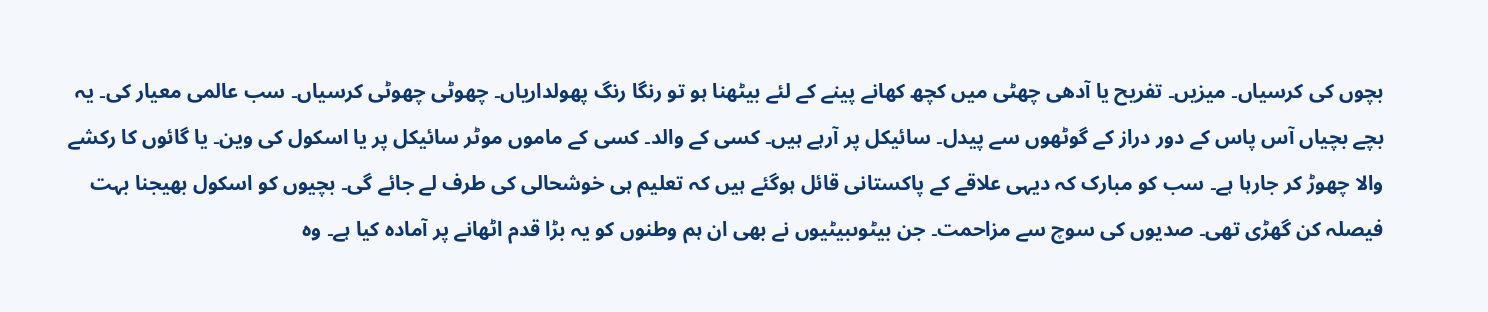بچوں کی کرسیاں۔ میزیں۔ تفریح یا آدھی چھٹی میں کچھ کھانے پینے کے لئے بیٹھنا ہو تو رنگا رنگ پھولداریاں۔ چھوٹی چھوٹی کرسیاں۔ سب عالمی معیار کی۔ یہ بچے بچیاں آس پاس کے دور دراز کے گوٹھوں سے پیدل۔ سائیکل پر آرہے ہیں۔ کسی کے والد۔ کسی کے ماموں موٹر سائیکل پر یا اسکول کی وین۔ یا گائوں کا رکشے والا چھوڑ کر جارہا ہے۔ سب کو مبارک کہ دیہی علاقے کے پاکستانی قائل ہوگئے ہیں کہ تعلیم ہی خوشحالی کی طرف لے جائے گی۔ بچیوں کو اسکول بھیجنا بہت فیصلہ کن گھڑی تھی۔ صدیوں کی سوچ سے مزاحمت۔ جن بیٹوںبیٹیوں نے بھی ان ہم وطنوں کو یہ بڑا قدم اٹھانے پر آمادہ کیا ہے۔ وہ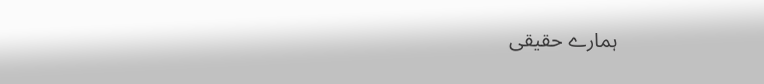ہمارے حقیقی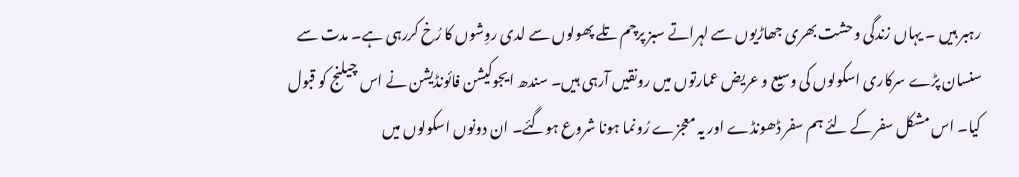رہبر ہیں ۔ یہاں زندگی وحشت بھری جھاڑیوں سے لہراتے سبز پرچم تلے پھولوں سے لدی روِشوں کا رُخ کررہی ہے۔ مدت سے سنسان پڑے سرکاری اسکولوں کی وسیع و عریض عمارتوں میں رونقیں آرہی ہیں۔ سندھ ایجوکیشن فائونڈیشن نے اس چیلنج کو قبول کیا۔ اس مشکل سفر کے لئے ہم سفر ڈھونڈے اور یہ معجزے رُونما ہونا شروع ہوگئے۔ ان دونوں اسکولوں میں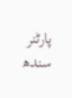پارٹنر سندھ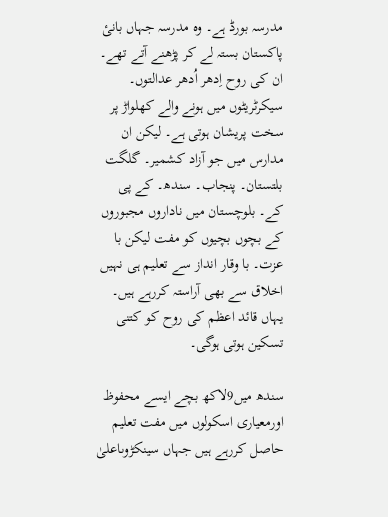مدرسہ بورڈ ہے۔ وہ مدرسہ جہاں بانیٔ پاکستان بستہ لے کر پڑھنے آتے تھے۔ ان کی روح اِدھر اُدھر عدالتوں۔ سیکرٹریٹوں میں ہونے والے کھلواڑ پر سخت پریشان ہوتی ہے۔ لیکن ان مدارس میں جو آزاد کشمیر۔ گلگت بلتستان۔ پنجاب۔ سندھ۔ کے پی کے۔ بلوچستان میں ناداروں مجبوروں کے بچوں بچیوں کو مفت لیکن با عزت۔ با وقار انداز سے تعلیم ہی نہیں اخلاق سے بھی آراستہ کررہے ہیں۔ یہاں قائد اعظم کی روح کو کتنی تسکین ہوتی ہوگی۔

سندھ میں9لاکھ بچے ایسے محفوظ اورمعیاری اسکولوں میں مفت تعلیم حاصل کررہے ہیں جہاں سینکڑوںاعلیٰ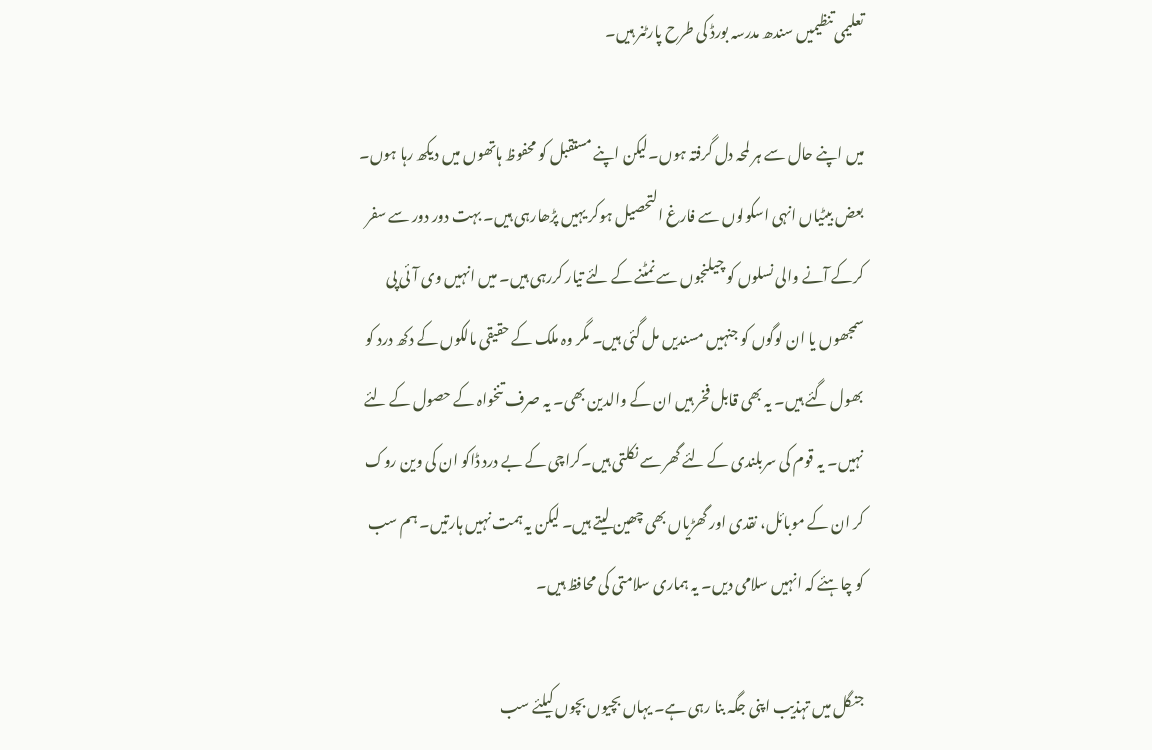تعلیمی تنظیمیں سندھ مدرسہ بورڈ کی طرح پارٹنر ہیں۔

میں اپنے حال سے ہر لمحہ دل گرفتہ ہوں۔لیکن اپنے مستقبل کو محفوظ ہاتھوں میں دیکھ رہا ہوں۔ بعض بیٹیاں انہی اسکولوں سے فارغ التحصیل ہوکر یہیں پڑھارہی ہیں۔ بہت دور دور سے سفر کرکے آنے والی نسلوں کو چیلنجوں سے نمٹنے کے لئے تیار کررہی ہیں۔ میں انہیں وی آئی پی سمجھوں یا ان لوگوں کو جنہیں مسندیں مل گئی ہیں۔ مگر وہ ملک کے حقیقی مالکوں کے دکھ درد کو بھول گئے ہیں۔ یہ بھی قابل فخر ہیں ان کے والدین بھی۔ یہ صرف تنخواہ کے حصول کے لئے نہیں۔ یہ قوم کی سربلندی کے لئے گھر سے نکلتی ہیں۔کراچی کے بے درد ڈاکو ان کی وین روک کر ان کے موبائل، نقدی اور گھڑیاں بھی چھین لیتے ہیں۔ لیکن یہ ہمت نہیں ہارتیں۔ ہم سب کو چاہئے کہ انہیں سلامی دیں۔ یہ ہماری سلامتی کی محافظ ہیں۔

جنگل میں تہذیب اپنی جگہ بنا رہی ہے۔ یہاں بچیوں بچوں کیلئے سب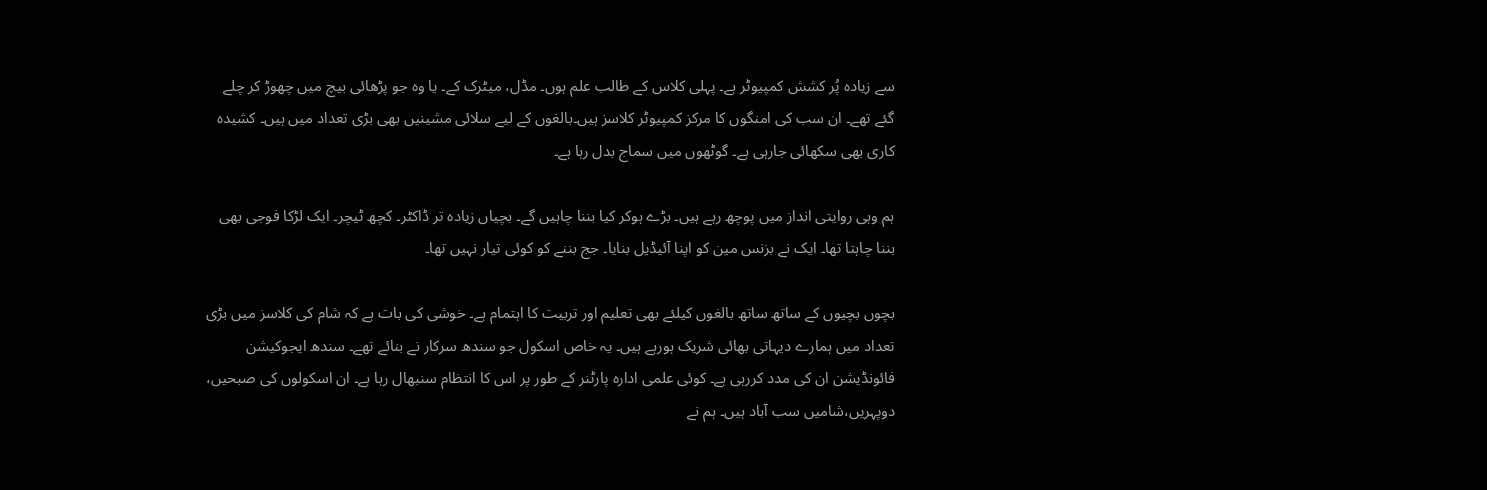سے زیادہ پُر کشش کمپیوٹر ہے۔ پہلی کلاس کے طالب علم ہوں۔ مڈل، میٹرک کے۔ یا وہ جو پڑھائی بیچ میں چھوڑ کر چلے گئے تھے۔ ان سب کی امنگوں کا مرکز کمپیوٹر کلاسز ہیں۔بالغوں کے لیے سلائی مشینیں بھی بڑی تعداد میں ہیں۔ کشیدہ کاری بھی سکھائی جارہی ہے۔ گوٹھوں میں سماج بدل رہا ہے۔

ہم وہی روایتی انداز میں پوچھ رہے ہیں۔ بڑے ہوکر کیا بننا چاہیں گے۔ بچیاں زیادہ تر ڈاکٹر۔ کچھ ٹیچر۔ ایک لڑکا فوجی بھی بننا چاہتا تھا۔ ایک نے بزنس مین کو اپنا آئیڈیل بنایا۔ جج بننے کو کوئی تیار نہیں تھا۔

بچوں بچیوں کے ساتھ ساتھ بالغوں کیلئے بھی تعلیم اور تربیت کا اہتمام ہے۔ خوشی کی بات ہے کہ شام کی کلاسز میں بڑی تعداد میں ہمارے دیہاتی بھائی شریک ہورہے ہیں۔ یہ خاص اسکول جو سندھ سرکار نے بنائے تھے۔ سندھ ایجوکیشن فائونڈیشن ان کی مدد کررہی ہے۔ کوئی علمی ادارہ پارٹنر کے طور پر اس کا انتظام سنبھال رہا ہے۔ ان اسکولوں کی صبحیں، دوپہریں،شامیں سب آباد ہیں۔ ہم نے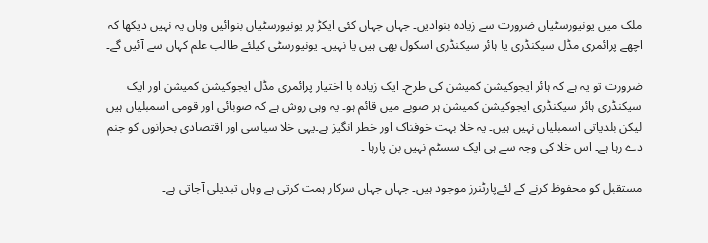ملک میں یونیورسٹیاں ضرورت سے زیادہ بنوادیں۔ جہاں جہاں کئی ایکڑ پر یونیورسٹیاں بنوائیں وہاں یہ نہیں دیکھا کہ اچھے پرائمری مڈل سیکنڈری یا ہائر سیکنڈری اسکول بھی ہیں یا نہیں۔ یونیورسٹی کیلئے طالب علم کہاں سے آئیں گے۔

ضرورت تو یہ ہے کہ ہائر ایجوکیشن کمیشن کی طرح۔ ایک زیادہ با اختیار پرائمری مڈل ایجوکیشن کمیشن اور ایک سیکنڈری ہائر سیکنڈری ایجوکیشن کمیشن ہر صوبے میں قائم ہو۔ یہ وہی روش ہے کہ صوبائی اور قومی اسمبلیاں ہیں لیکن بلدیاتی اسمبلیاں نہیں ہیں۔ یہ خلا بہت خوفناک اور خطر انگیز ہے۔یہی خلا سیاسی اور اقتصادی بحرانوں کو جنم دے رہا ہے۔ اس خلا کی وجہ سے ہی ایک سسٹم نہیں بن پارہا ۔

مستقبل کو محفوظ کرنے کے لئےپارٹنرز موجود ہیں۔ جہاں جہاں سرکار ہمت کرتی ہے وہاں تبدیلی آجاتی ہے۔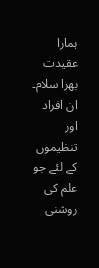ہمارا عقیدت بھرا سلام۔ ان افراد اور تنظیموں کے لئے جو علم کی روشنی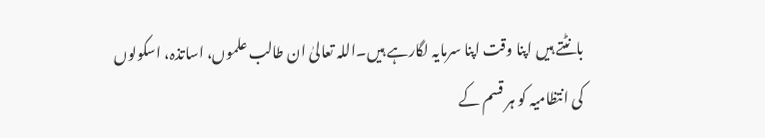بانٹتے ہیں اپنا وقت اپنا سرمایہ لگارہے ہیں۔اللہ تعالیٰ ان طالب علموں، اساتذہ، اسکولوں کی انتظامیہ کو ہر قسم کے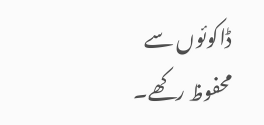ڈاکوئوں سے محفوظ رکھے۔